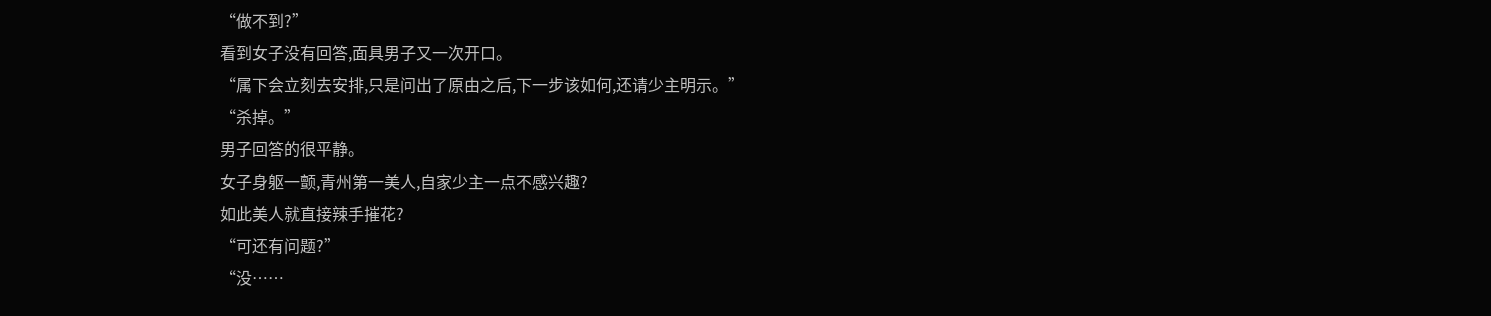“做不到?”
看到女子没有回答,面具男子又一次开口。
“属下会立刻去安排,只是问出了原由之后,下一步该如何,还请少主明示。”
“杀掉。”
男子回答的很平静。
女子身躯一颤,青州第一美人,自家少主一点不感兴趣?
如此美人就直接辣手摧花?
“可还有问题?”
“没……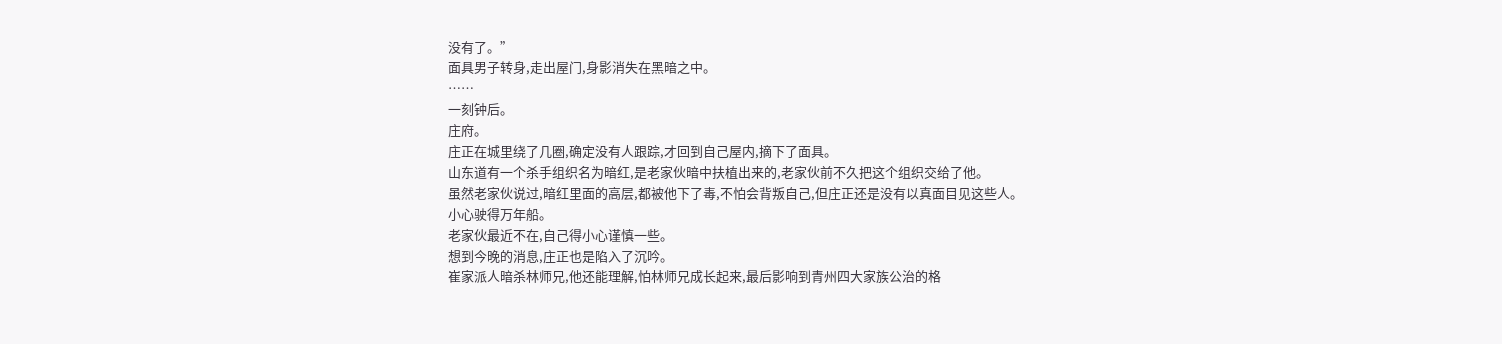没有了。”
面具男子转身,走出屋门,身影消失在黑暗之中。
……
一刻钟后。
庄府。
庄正在城里绕了几圈,确定没有人跟踪,才回到自己屋内,摘下了面具。
山东道有一个杀手组织名为暗红,是老家伙暗中扶植出来的,老家伙前不久把这个组织交给了他。
虽然老家伙说过,暗红里面的高层,都被他下了毒,不怕会背叛自己,但庄正还是没有以真面目见这些人。
小心驶得万年船。
老家伙最近不在,自己得小心谨慎一些。
想到今晚的消息,庄正也是陷入了沉吟。
崔家派人暗杀林师兄,他还能理解,怕林师兄成长起来,最后影响到青州四大家族公治的格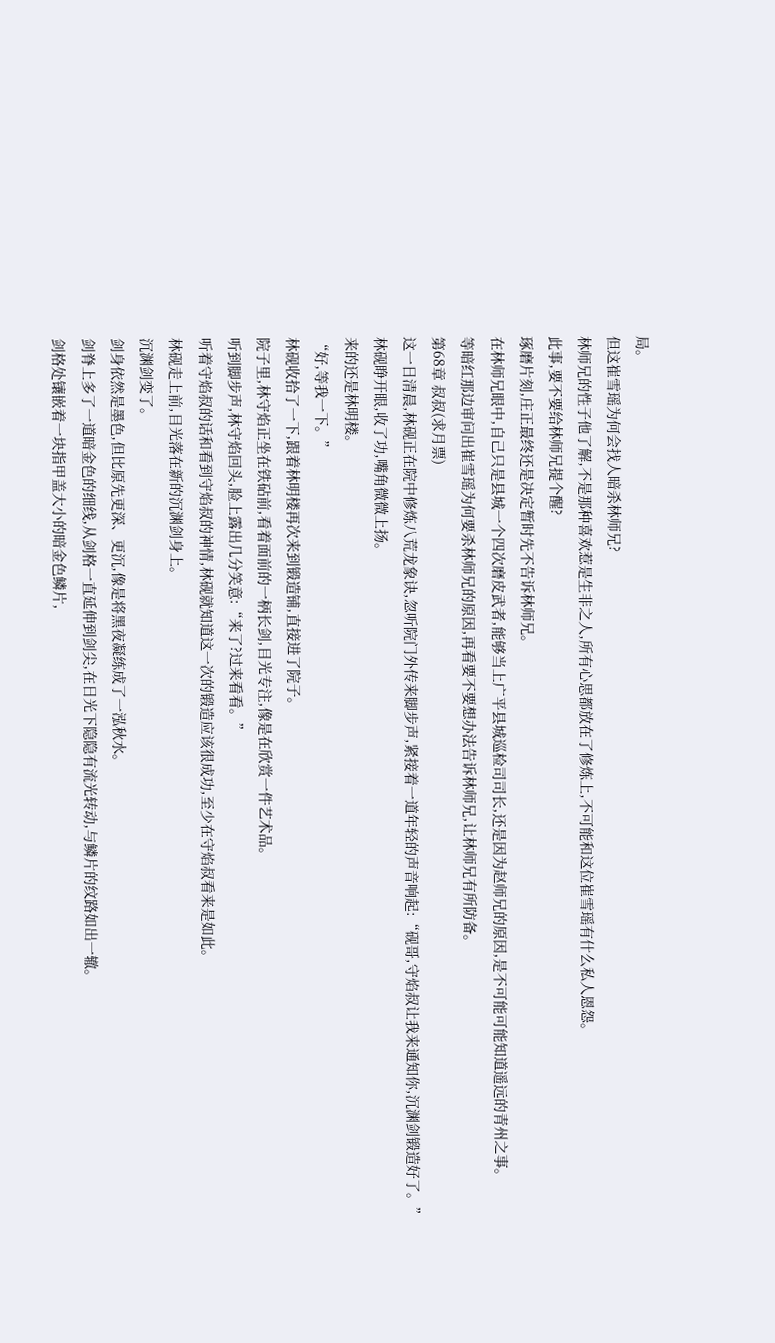局。
但这崔雪瑶为何会找人暗杀林师兄?
林师兄的性子他了解,不是那种喜欢惹是生非之人,所有心思都放在了修炼上,不可能和这位崔雪瑶有什么私人恩怨。
此事,要不要给林师兄提个醒?
琢磨片刻,庄正最终还是决定暂时先不告诉林师兄。
在林师兄眼中,自己只是县城一个四次磨皮武者,能够当上广平县城巡检司司长,还是因为赵师兄的原因,是不可能可能知道遥远的青州之事。
等暗红那边审问出崔雪瑶为何要杀林师兄的原因,再看要不要想办法告诉林师兄,让林师兄有所防备。
第68章 叔叔(求月票)
这一日清晨,林砚正在院中修炼八荒龙象诀,忽听院门外传来脚步声,紧接着一道年轻的声音响起:“砚哥,守焰叔让我来通知你,沉渊剑锻造好了。”
林砚睁开眼,收了功,嘴角微微上扬。
来的还是林明楼。
“好,等我一下。”
林砚收拾了一下,跟着林明楼再次来到锻造铺,直接进了院子。
院子里,林守焰正坐在铁砧前,看着面前的一柄长剑,目光专注,像是在欣赏一件艺术品。
听到脚步声,林守焰回头,脸上露出几分笑意:“来了?过来看看。”
听着守焰叔的话和看到守焰叔的神情,林砚就知道这一次的锻造应该很成功,至少在守焰叔看来是如此。
林砚走上前,目光落在新的沉渊剑身上。
沉渊剑变了。
剑身依然是墨色,但比原先更深、更沉,像是将黑夜凝练成了一泓秋水。
剑脊上多了一道暗金色的细线,从剑格一直延伸到剑尖,在日光下隐隐有流光转动,与鳞片的纹路如出一辙。
剑格处镶嵌着一块指甲盖大小的暗金色鳞片,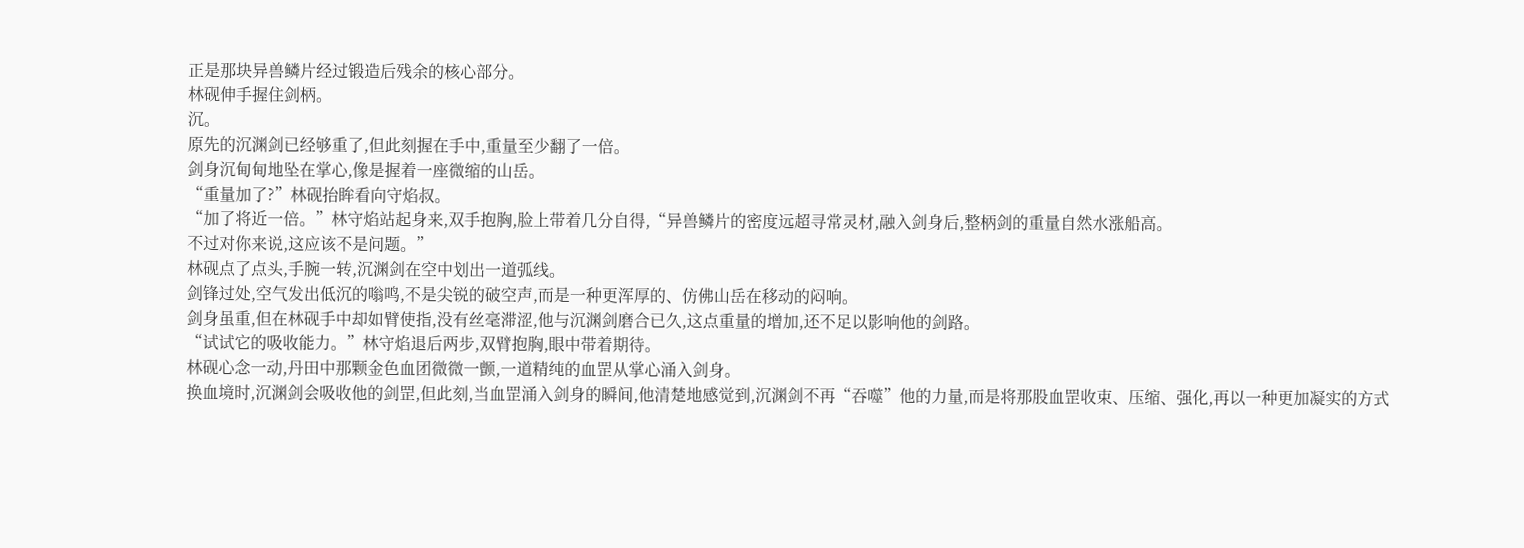正是那块异兽鳞片经过锻造后残余的核心部分。
林砚伸手握住剑柄。
沉。
原先的沉渊剑已经够重了,但此刻握在手中,重量至少翻了一倍。
剑身沉甸甸地坠在掌心,像是握着一座微缩的山岳。
“重量加了?”林砚抬眸看向守焰叔。
“加了将近一倍。”林守焰站起身来,双手抱胸,脸上带着几分自得,“异兽鳞片的密度远超寻常灵材,融入剑身后,整柄剑的重量自然水涨船高。
不过对你来说,这应该不是问题。”
林砚点了点头,手腕一转,沉渊剑在空中划出一道弧线。
剑锋过处,空气发出低沉的嗡鸣,不是尖锐的破空声,而是一种更浑厚的、仿佛山岳在移动的闷响。
剑身虽重,但在林砚手中却如臂使指,没有丝毫滞涩,他与沉渊剑磨合已久,这点重量的增加,还不足以影响他的剑路。
“试试它的吸收能力。”林守焰退后两步,双臂抱胸,眼中带着期待。
林砚心念一动,丹田中那颗金色血团微微一颤,一道精纯的血罡从掌心涌入剑身。
换血境时,沉渊剑会吸收他的剑罡,但此刻,当血罡涌入剑身的瞬间,他清楚地感觉到,沉渊剑不再“吞噬”他的力量,而是将那股血罡收束、压缩、强化,再以一种更加凝实的方式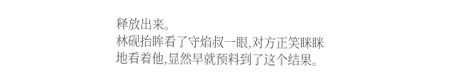释放出来。
林砚抬眸看了守焰叔一眼,对方正笑眯眯地看着他,显然早就预料到了这个结果。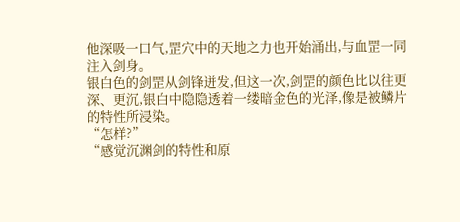他深吸一口气,罡穴中的天地之力也开始涌出,与血罡一同注入剑身。
银白色的剑罡从剑锋迸发,但这一次,剑罡的颜色比以往更深、更沉,银白中隐隐透着一缕暗金色的光泽,像是被鳞片的特性所浸染。
“怎样?”
“感觉沉渊剑的特性和原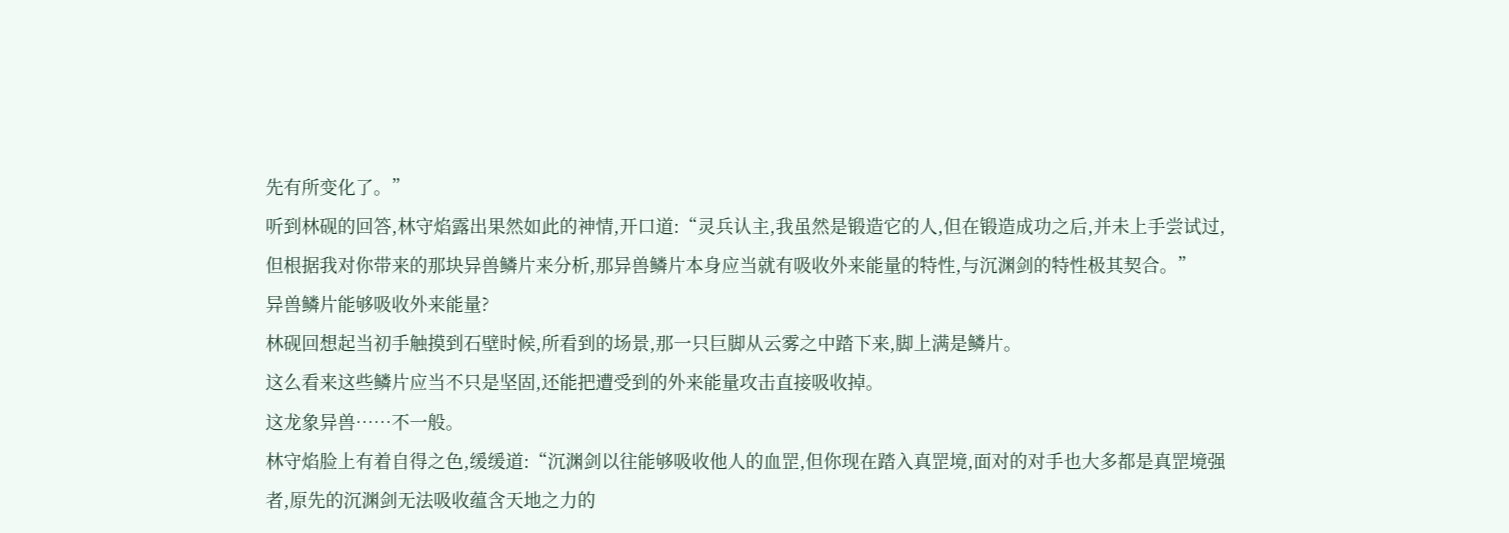先有所变化了。”
听到林砚的回答,林守焰露出果然如此的神情,开口道:“灵兵认主,我虽然是锻造它的人,但在锻造成功之后,并未上手尝试过,但根据我对你带来的那块异兽鳞片来分析,那异兽鳞片本身应当就有吸收外来能量的特性,与沉渊剑的特性极其契合。”
异兽鳞片能够吸收外来能量?
林砚回想起当初手触摸到石壁时候,所看到的场景,那一只巨脚从云雾之中踏下来,脚上满是鳞片。
这么看来这些鳞片应当不只是坚固,还能把遭受到的外来能量攻击直接吸收掉。
这龙象异兽……不一般。
林守焰脸上有着自得之色,缓缓道:“沉渊剑以往能够吸收他人的血罡,但你现在踏入真罡境,面对的对手也大多都是真罡境强者,原先的沉渊剑无法吸收蕴含天地之力的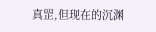真罡,但现在的沉渊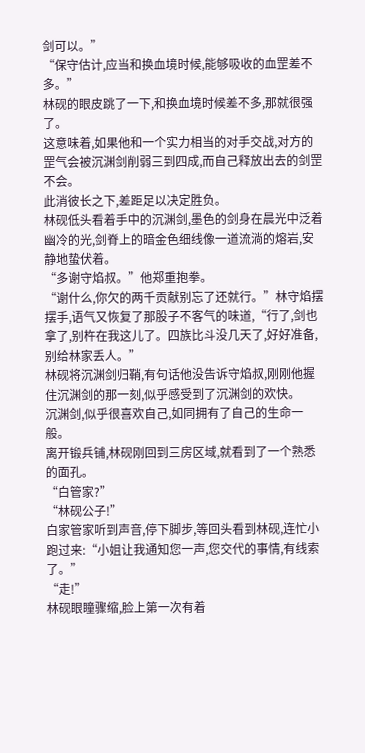剑可以。”
“保守估计,应当和换血境时候,能够吸收的血罡差不多。”
林砚的眼皮跳了一下,和换血境时候差不多,那就很强了。
这意味着,如果他和一个实力相当的对手交战,对方的罡气会被沉渊剑削弱三到四成,而自己释放出去的剑罡不会。
此消彼长之下,差距足以决定胜负。
林砚低头看着手中的沉渊剑,墨色的剑身在晨光中泛着幽冷的光,剑脊上的暗金色细线像一道流淌的熔岩,安静地蛰伏着。
“多谢守焰叔。”他郑重抱拳。
“谢什么,你欠的两千贡献别忘了还就行。”林守焰摆摆手,语气又恢复了那股子不客气的味道,“行了,剑也拿了,别杵在我这儿了。四族比斗没几天了,好好准备,别给林家丢人。”
林砚将沉渊剑归鞘,有句话他没告诉守焰叔,刚刚他握住沉渊剑的那一刻,似乎感受到了沉渊剑的欢快。
沉渊剑,似乎很喜欢自己,如同拥有了自己的生命一般。
离开锻兵铺,林砚刚回到三房区域,就看到了一个熟悉的面孔。
“白管家?”
“林砚公子!”
白家管家听到声音,停下脚步,等回头看到林砚,连忙小跑过来:“小姐让我通知您一声,您交代的事情,有线索了。”
“走!”
林砚眼瞳骤缩,脸上第一次有着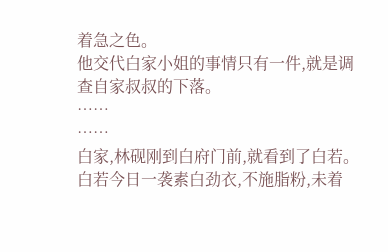着急之色。
他交代白家小姐的事情只有一件,就是调查自家叔叔的下落。
……
……
白家,林砚刚到白府门前,就看到了白若。
白若今日一袭素白劲衣,不施脂粉,未着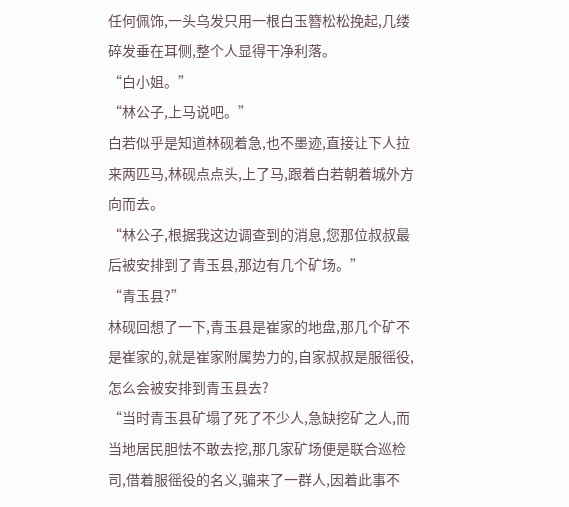任何佩饰,一头乌发只用一根白玉簪松松挽起,几缕碎发垂在耳侧,整个人显得干净利落。
“白小姐。”
“林公子,上马说吧。”
白若似乎是知道林砚着急,也不墨迹,直接让下人拉来两匹马,林砚点点头,上了马,跟着白若朝着城外方向而去。
“林公子,根据我这边调查到的消息,您那位叔叔最后被安排到了青玉县,那边有几个矿场。”
“青玉县?”
林砚回想了一下,青玉县是崔家的地盘,那几个矿不是崔家的,就是崔家附属势力的,自家叔叔是服徭役,怎么会被安排到青玉县去?
“当时青玉县矿塌了死了不少人,急缺挖矿之人,而当地居民胆怯不敢去挖,那几家矿场便是联合巡检司,借着服徭役的名义,骗来了一群人,因着此事不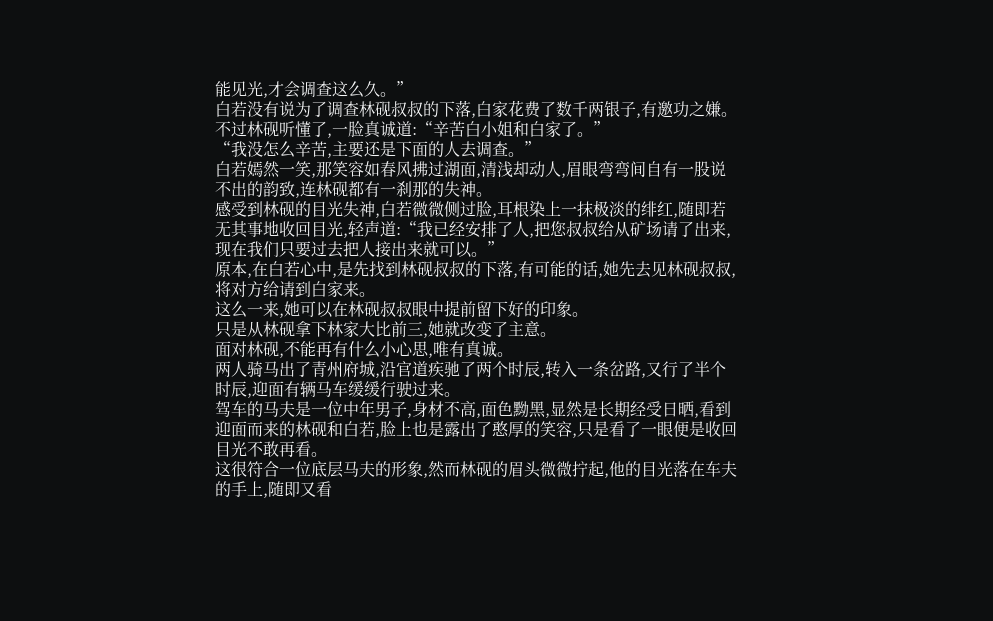能见光,才会调查这么久。”
白若没有说为了调查林砚叔叔的下落,白家花费了数千两银子,有邀功之嫌。
不过林砚听懂了,一脸真诚道:“辛苦白小姐和白家了。”
“我没怎么辛苦,主要还是下面的人去调查。”
白若嫣然一笑,那笑容如春风拂过湖面,清浅却动人,眉眼弯弯间自有一股说不出的韵致,连林砚都有一刹那的失神。
感受到林砚的目光失神,白若微微侧过脸,耳根染上一抹极淡的绯红,随即若无其事地收回目光,轻声道:“我已经安排了人,把您叔叔给从矿场请了出来,现在我们只要过去把人接出来就可以。”
原本,在白若心中,是先找到林砚叔叔的下落,有可能的话,她先去见林砚叔叔,将对方给请到白家来。
这么一来,她可以在林砚叔叔眼中提前留下好的印象。
只是从林砚拿下林家大比前三,她就改变了主意。
面对林砚,不能再有什么小心思,唯有真诚。
两人骑马出了青州府城,沿官道疾驰了两个时辰,转入一条岔路,又行了半个时辰,迎面有辆马车缓缓行驶过来。
驾车的马夫是一位中年男子,身材不高,面色黝黑,显然是长期经受日晒,看到迎面而来的林砚和白若,脸上也是露出了憨厚的笑容,只是看了一眼便是收回目光不敢再看。
这很符合一位底层马夫的形象,然而林砚的眉头微微拧起,他的目光落在车夫的手上,随即又看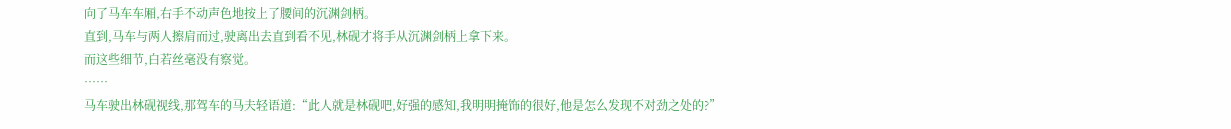向了马车车厢,右手不动声色地按上了腰间的沉渊剑柄。
直到,马车与两人擦肩而过,驶离出去直到看不见,林砚才将手从沉渊剑柄上拿下来。
而这些细节,白若丝毫没有察觉。
……
马车驶出林砚视线,那驾车的马夫轻语道:“此人就是林砚吧,好强的感知,我明明掩饰的很好,他是怎么发现不对劲之处的?”